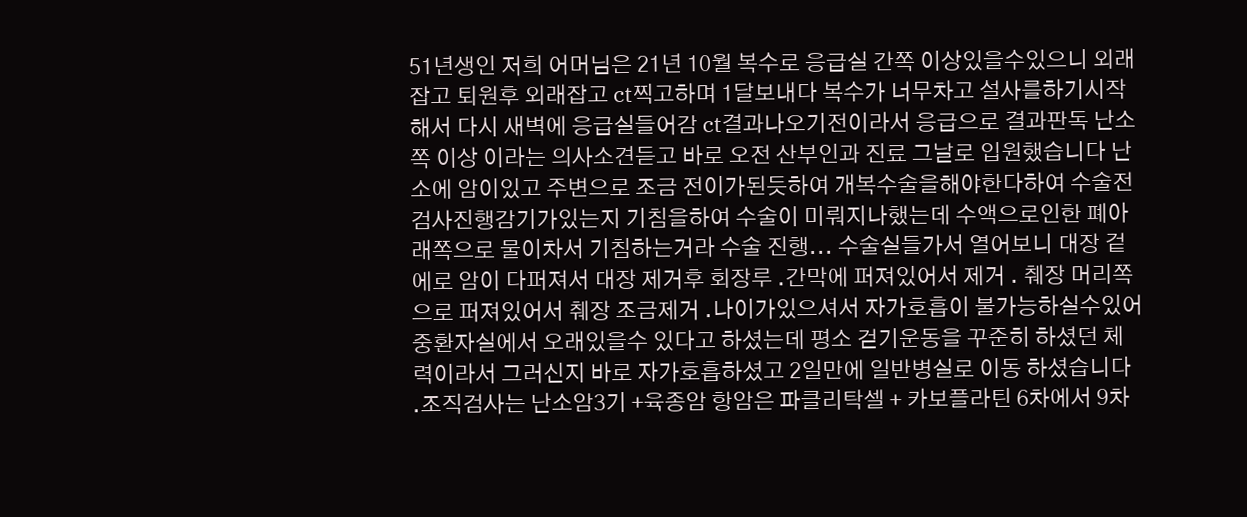51년생인 저희 어머님은 21년 10월 복수로 응급실 간쪽 이상있을수있으니 외래잡고 퇴원후 외래잡고 ct찍고하며 1달보내다 복수가 너무차고 설사를하기시작해서 다시 새벽에 응급실들어감 ct결과나오기전이라서 응급으로 결과판독 난소쪽 이상 이라는 의사소견듣고 바로 오전 산부인과 진료 그날로 입원했습니다 난소에 암이있고 주변으로 조금 전이가된듯하여 개복수술을해야한다하여 수술전 검사진행감기가있는지 기침을하여 수술이 미뤄지나했는데 수액으로인한 폐아래쪽으로 물이차서 기침하는거라 수술 진행... 수술실들가서 열어보니 대장 겉에로 암이 다퍼져서 대장 제거후 회장루 .간막에 퍼져있어서 제거 . 췌장 머리쪽으로 퍼져있어서 췌장 조금제거 .나이가있으셔서 자가호흡이 불가능하실수있어 중환자실에서 오래있을수 있다고 하셨는데 평소 걷기운동을 꾸준히 하셨던 체력이라서 그러신지 바로 자가호흡하셨고 2일만에 일반병실로 이동 하셨습니다 .조직검사는 난소암3기 +육종암 항암은 파클리탁셀 + 카보플라틴 6차에서 9차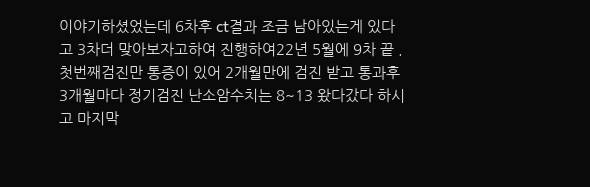이야기하셨었는데 6차후 ct결과 조금 남아있는게 있다고 3차더 맞아보자고하여 진행하여22년 5월에 9차 끝 . 첫번째검진만 통증이 있어 2개월만에 검진 받고 통과후 3개월마다 정기검진 난소암수치는 8~13 왔다갔다 하시고 마지막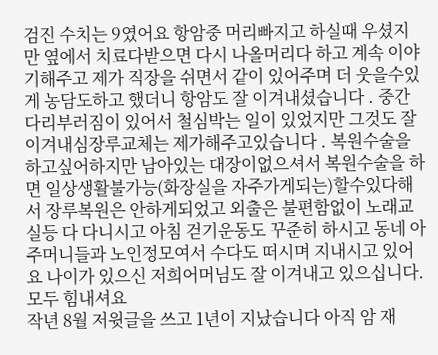검진 수치는 9였어요 항암중 머리빠지고 하실때 우셨지만 옆에서 치료다받으면 다시 나올머리다 하고 계속 이야기해주고 제가 직장을 쉬면서 같이 있어주며 더 웃을수있게 농담도하고 했더니 항암도 잘 이겨내셨습니다 . 중간 다리부러짐이 있어서 철심박는 일이 있었지만 그것도 잘 이겨내심장루교체는 제가해주고있습니다 . 복원수술을 하고싶어하지만 남아있는 대장이없으셔서 복원수술을 하면 일상생활불가능(화장실을 자주가게되는)할수있다해서 장루복원은 안하게되었고 외출은 불편함없이 노래교실등 다 다니시고 아침 걷기운동도 꾸준히 하시고 동네 아주머니들과 노인정모여서 수다도 떠시며 지내시고 있어요 나이가 있으신 저희어머님도 잘 이겨내고 있으십니다. 모두 힘내셔요
작년 8월 저윗글을 쓰고 1년이 지났습니다 아직 암 재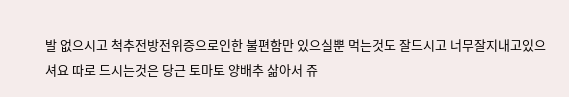발 없으시고 척추전방전위증으로인한 불편함만 있으실뿐 먹는것도 잘드시고 너무잘지내고있으셔요 따로 드시는것은 당근 토마토 양배추 삶아서 쥬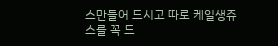스만들어 드시고 따로 케일생쥬스를 꼭 드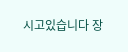시고있습니다 장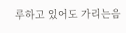루하고 있어도 가리는음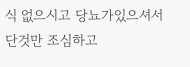식 없으시고 당뇨가있으셔서 단것만 조심하고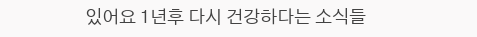있어요 1년후 다시 건강하다는 소식들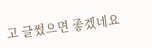고 글썼으면 좋겠네요